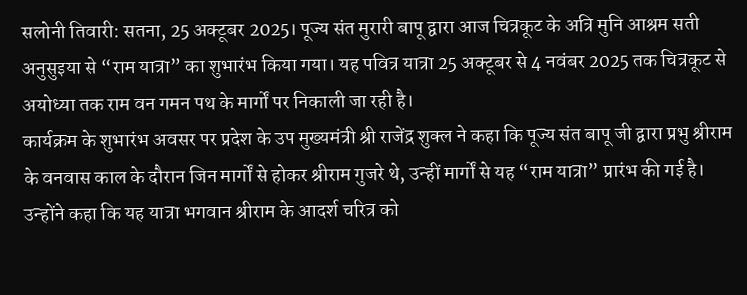सलोनी तिवारी: सतना, 25 अक्टूबर 2025। पूज्य संत मुरारी बापू द्वारा आज चित्रकूट के अत्रि मुनि आश्रम सती अनुसुइया से “राम यात्रा” का शुभारंभ किया गया। यह पवित्र यात्रा 25 अक्टूबर से 4 नवंबर 2025 तक चित्रकूट से अयोध्या तक राम वन गमन पथ के मार्गों पर निकाली जा रही है।
कार्यक्रम के शुभारंभ अवसर पर प्रदेश के उप मुख्यमंत्री श्री राजेंद्र शुक्ल ने कहा कि पूज्य संत बापू जी द्वारा प्रभु श्रीराम के वनवास काल के दौरान जिन मार्गों से होकर श्रीराम गुजरे थे, उन्हीं मार्गों से यह “राम यात्रा” प्रारंभ की गई है। उन्होंने कहा कि यह यात्रा भगवान श्रीराम के आदर्श चरित्र को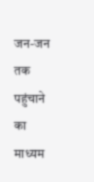जन-जन तक पहुंचाने का माध्यम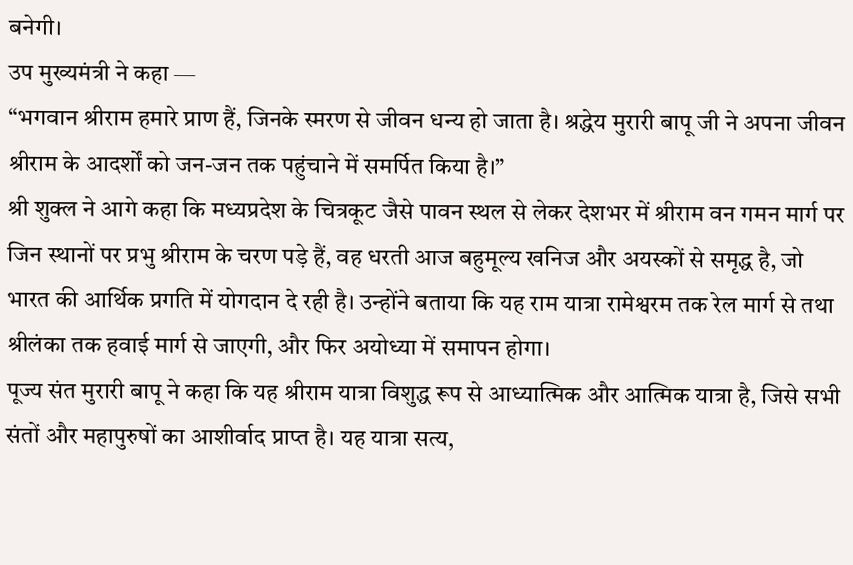बनेगी।
उप मुख्यमंत्री ने कहा —
“भगवान श्रीराम हमारे प्राण हैं, जिनके स्मरण से जीवन धन्य हो जाता है। श्रद्धेय मुरारी बापू जी ने अपना जीवन श्रीराम के आदर्शों को जन-जन तक पहुंचाने में समर्पित किया है।”
श्री शुक्ल ने आगे कहा कि मध्यप्रदेश के चित्रकूट जैसे पावन स्थल से लेकर देशभर में श्रीराम वन गमन मार्ग पर जिन स्थानों पर प्रभु श्रीराम के चरण पड़े हैं, वह धरती आज बहुमूल्य खनिज और अयस्कों से समृद्ध है, जो भारत की आर्थिक प्रगति में योगदान दे रही है। उन्होंने बताया कि यह राम यात्रा रामेश्वरम तक रेल मार्ग से तथा श्रीलंका तक हवाई मार्ग से जाएगी, और फिर अयोध्या में समापन होगा।
पूज्य संत मुरारी बापू ने कहा कि यह श्रीराम यात्रा विशुद्ध रूप से आध्यात्मिक और आत्मिक यात्रा है, जिसे सभी संतों और महापुरुषों का आशीर्वाद प्राप्त है। यह यात्रा सत्य,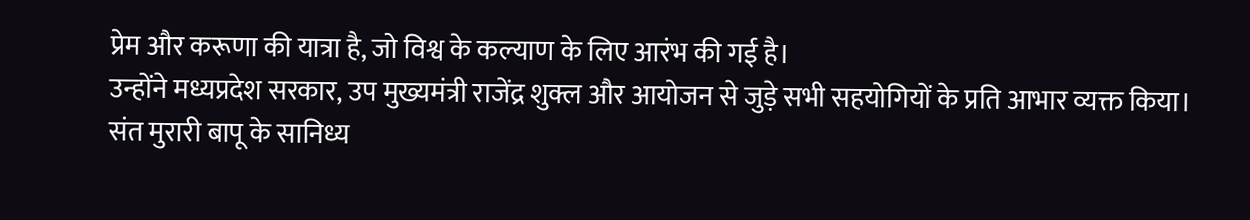प्रेम और करूणा की यात्रा है, जो विश्व के कल्याण के लिए आरंभ की गई है।
उन्होंने मध्यप्रदेश सरकार, उप मुख्यमंत्री राजेंद्र शुक्ल और आयोजन से जुड़े सभी सहयोगियों के प्रति आभार व्यक्त किया।
संत मुरारी बापू के सानिध्य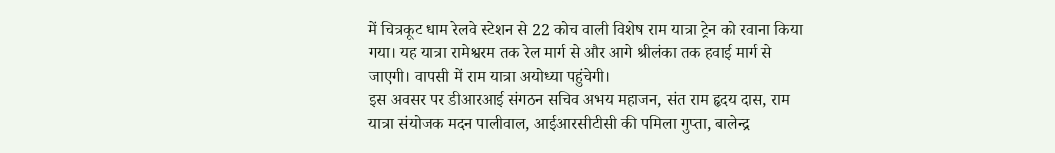में चित्रकूट धाम रेलवे स्टेशन से 22 कोच वाली विशेष राम यात्रा ट्रेन को रवाना किया गया। यह यात्रा रामेश्वरम तक रेल मार्ग से और आगे श्रीलंका तक हवाई मार्ग से जाएगी। वापसी में राम यात्रा अयोध्या पहुंचेगी।
इस अवसर पर डीआरआई संगठन सचिव अभय महाजन, संत राम हृदय दास, राम यात्रा संयोजक मदन पालीवाल, आईआरसीटीसी की पमिला गुप्ता, बालेन्द्र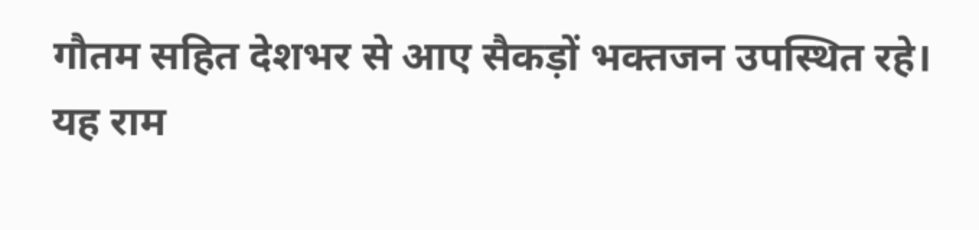गौतम सहित देशभर से आए सैकड़ों भक्तजन उपस्थित रहे।
यह राम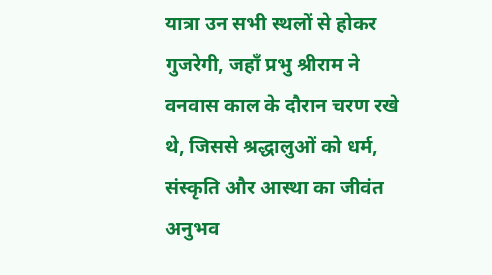यात्रा उन सभी स्थलों से होकर गुजरेगी, जहाँ प्रभु श्रीराम ने वनवास काल के दौरान चरण रखे थे, जिससे श्रद्धालुओं को धर्म, संस्कृति और आस्था का जीवंत अनुभव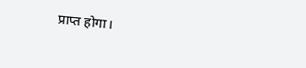प्राप्त होगा।